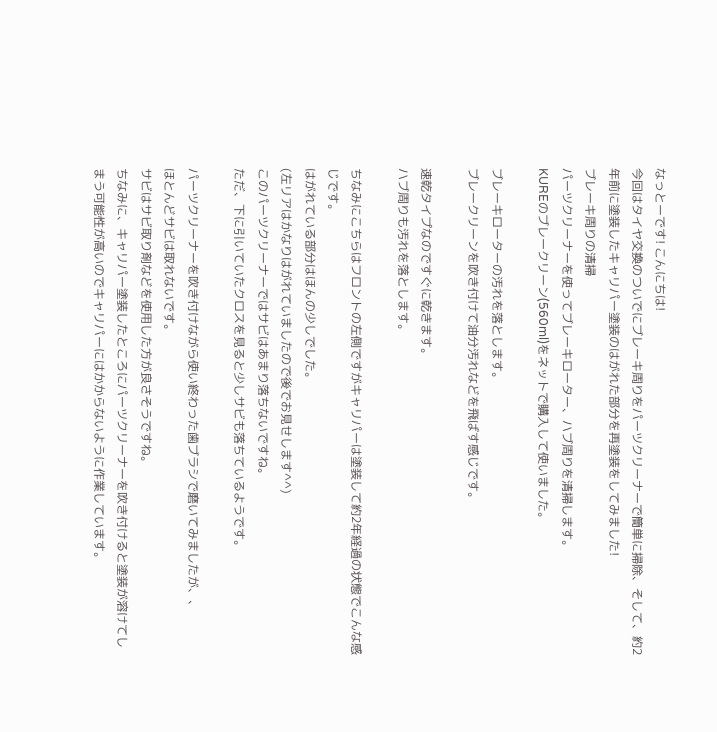なっとーです! こんにちは!
今回はタイヤ交換のついでにブレーキ周りをパーツクリーナーで簡単に掃除、そして、約2年前に塗装したキャリパー塗装のはがれた部分を再塗装をしてみました!
ブレーキ周りの清掃
パーツクリーナーを使ってブレーキローター、ハブ周りを清掃します。
KUREのブレークリーン(560ml)をネットで購入して使いました。

ブレーキローターの汚れを落とします。
ブレークリーンを吹き付けて油分汚れなどを飛ばす感じです。

速乾タイプなのですぐに乾きます。
ハブ周りも汚れを落とします。

ちなみにこちらはフロントの左側ですがキャリパーは塗装して約2年経過の状態でこんな感じです。
はがれている部分はほんの少しでした。
(左リアはかなりはがれていましたので後でお見せします^^)
このパーツクリーナーではサビはあまり落ちないですね。
ただ、下に引いていたクロスを見ると少しサビも落ちているようです。

パーツクリーナーを吹き付けながら使い終わった歯ブラシで磨いてみましたが、、
ほとんどサビは取れないです。
サビはサビ取り剤などを使用した方が良さそうですね。
ちなみに、キャリパー塗装したところにパーツクリーナーを吹き付けると塗装が溶けてしまう可能性が高いのでキャリパーにはかからないように作業しています。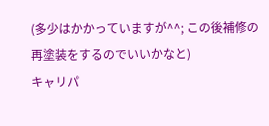(多少はかかっていますが^^; この後補修の再塗装をするのでいいかなと)
キャリパ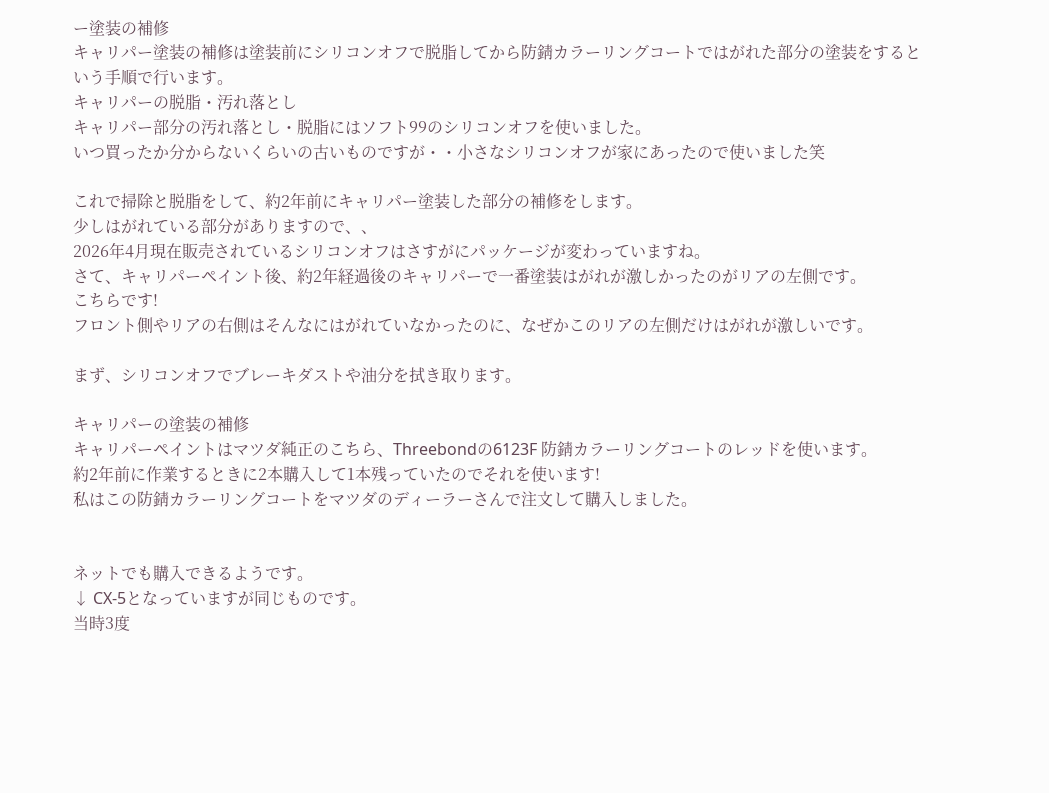ー塗装の補修
キャリパー塗装の補修は塗装前にシリコンオフで脱脂してから防錆カラーリングコートではがれた部分の塗装をするという手順で行います。
キャリパーの脱脂・汚れ落とし
キャリパー部分の汚れ落とし・脱脂にはソフト99のシリコンオフを使いました。
いつ買ったか分からないくらいの古いものですが・・小さなシリコンオフが家にあったので使いました笑

これで掃除と脱脂をして、約2年前にキャリパー塗装した部分の補修をします。
少しはがれている部分がありますので、、
2026年4月現在販売されているシリコンオフはさすがにパッケージが変わっていますね。
さて、キャリパーペイント後、約2年経過後のキャリパーで一番塗装はがれが激しかったのがリアの左側です。
こちらです!
フロント側やリアの右側はそんなにはがれていなかったのに、なぜかこのリアの左側だけはがれが激しいです。

まず、シリコンオフでブレーキダストや油分を拭き取ります。

キャリパーの塗装の補修
キャリパーペイントはマツダ純正のこちら、Threebondの6123F 防錆カラーリングコートのレッドを使います。
約2年前に作業するときに2本購入して1本残っていたのでそれを使います!
私はこの防錆カラーリングコートをマツダのディーラーさんで注文して購入しました。


ネットでも購入できるようです。
↓ CX-5となっていますが同じものです。
当時3度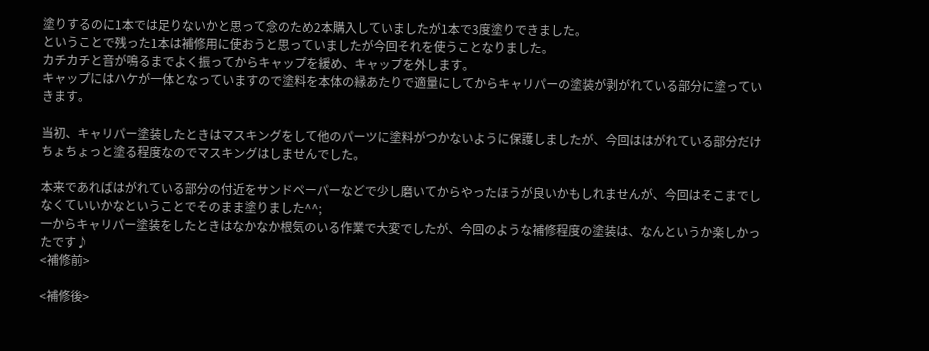塗りするのに1本では足りないかと思って念のため2本購入していましたが1本で3度塗りできました。
ということで残った1本は補修用に使おうと思っていましたが今回それを使うことなりました。
カチカチと音が鳴るまでよく振ってからキャップを緩め、キャップを外します。
キャップにはハケが一体となっていますので塗料を本体の縁あたりで適量にしてからキャリパーの塗装が剥がれている部分に塗っていきます。

当初、キャリパー塗装したときはマスキングをして他のパーツに塗料がつかないように保護しましたが、今回ははがれている部分だけちょちょっと塗る程度なのでマスキングはしませんでした。

本来であればはがれている部分の付近をサンドペーパーなどで少し磨いてからやったほうが良いかもしれませんが、今回はそこまでしなくていいかなということでそのまま塗りました^^;
一からキャリパー塗装をしたときはなかなか根気のいる作業で大変でしたが、今回のような補修程度の塗装は、なんというか楽しかったです♪
<補修前>

<補修後>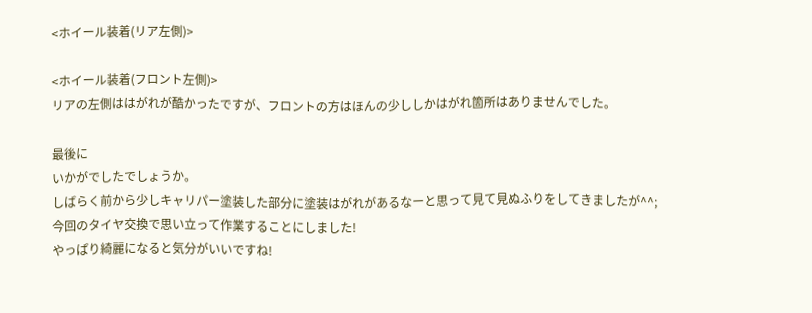<ホイール装着(リア左側)>

<ホイール装着(フロント左側)>
リアの左側ははがれが酷かったですが、フロントの方はほんの少ししかはがれ箇所はありませんでした。

最後に
いかがでしたでしょうか。
しばらく前から少しキャリパー塗装した部分に塗装はがれがあるなーと思って見て見ぬふりをしてきましたが^^;
今回のタイヤ交換で思い立って作業することにしました!
やっぱり綺麗になると気分がいいですね!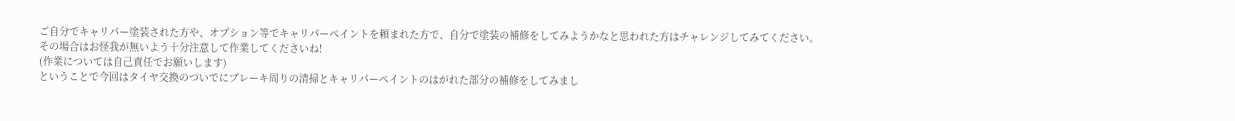ご自分でキャリパー塗装された方や、オプション等でキャリパーペイントを頼まれた方で、自分で塗装の補修をしてみようかなと思われた方はチャレンジしてみてください。
その場合はお怪我が無いよう十分注意して作業してくださいね!
(作業については自己責任でお願いします)
ということで今回はタイヤ交換のついでにブレーキ周りの清掃とキャリパーペイントのはがれた部分の補修をしてみまし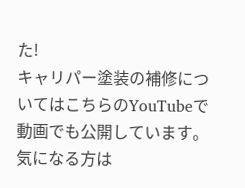た!
キャリパー塗装の補修についてはこちらのYouTubeで動画でも公開しています。
気になる方は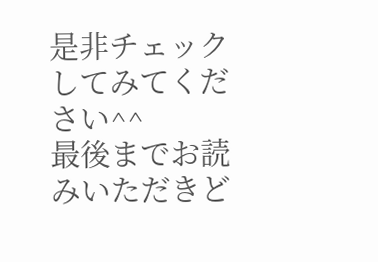是非チェックしてみてください^^
最後までお読みいただきど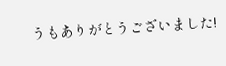うもありがとうございました!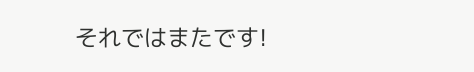それではまたです!